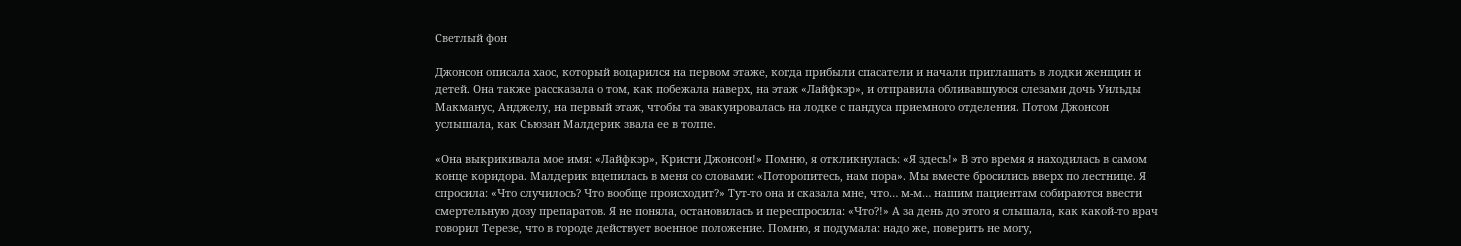Светлый фон

Джонсон описала хаос, который воцарился на первом этаже, когда прибыли спасатели и начали приглашать в лодки женщин и детей. Она также рассказала о том, как побежала наверх, на этаж «Лайфкэр», и отправила обливавшуюся слезами дочь Уильды Макманус, Анджелу, на первый этаж, чтобы та эвакуировалась на лодке с пандуса приемного отделения. Потом Джонсон услышала, как Сьюзан Малдерик звала ее в толпе.

«Она выкрикивала мое имя: «Лайфкэр», Кристи Джонсон!» Помню, я откликнулась: «Я здесь!» В это время я находилась в самом конце коридора. Малдерик вцепилась в меня со словами: «Поторопитесь, нам пора». Мы вместе бросились вверх по лестнице. Я спросила: «Что случилось? Что вообще происходит?» Тут-то она и сказала мне, что… м-м… нашим пациентам собираются ввести смертельную дозу препаратов. Я не поняла, остановилась и переспросила: «Что?!» А за день до этого я слышала, как какой-то врач говорил Терезе, что в городе действует военное положение. Помню, я подумала: надо же, поверить не могу,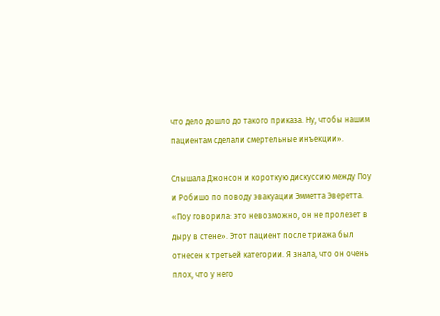что дело дошло до такого приказа. Ну, чтобы нашим пациентам сделали смертельные инъекции».

Слышала Джонсон и короткую дискуссию между Поу и Робишо по поводу эвакуации Эмметта Эверетта. «Поу говорила: это невозможно, он не пролезет в дыру в стене». Этот пациент после триажа был отнесен к третьей категории. Я знала, что он очень плох, что у него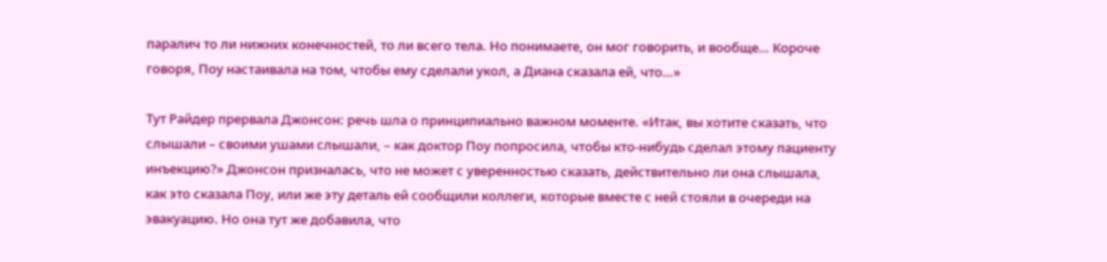паралич то ли нижних конечностей, то ли всего тела. Но понимаете, он мог говорить, и вообще… Короче говоря, Поу настаивала на том, чтобы ему сделали укол, а Диана сказала ей, что…»

Тут Райдер прервала Джонсон: речь шла о принципиально важном моменте. «Итак, вы хотите сказать, что слышали – своими ушами слышали, – как доктор Поу попросила, чтобы кто-нибудь сделал этому пациенту инъекцию?» Джонсон призналась, что не может с уверенностью сказать, действительно ли она слышала, как это сказала Поу, или же эту деталь ей сообщили коллеги, которые вместе с ней стояли в очереди на эвакуацию. Но она тут же добавила, что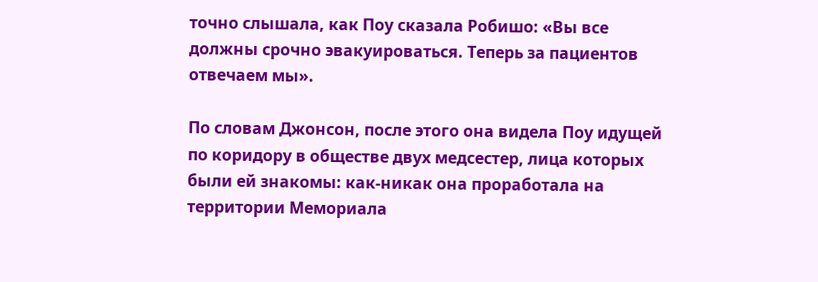точно слышала, как Поу сказала Робишо: «Вы все должны срочно эвакуироваться. Теперь за пациентов отвечаем мы».

По словам Джонсон, после этого она видела Поу идущей по коридору в обществе двух медсестер, лица которых были ей знакомы: как-никак она проработала на территории Мемориала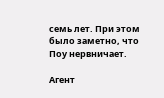семь лет. При этом было заметно, что Поу нервничает.

Агент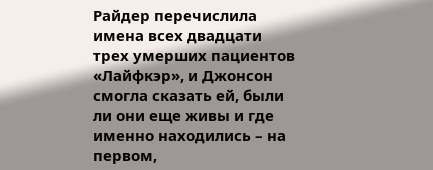Райдер перечислила имена всех двадцати трех умерших пациентов «Лайфкэр», и Джонсон смогла сказать ей, были ли они еще живы и где именно находились – на первом,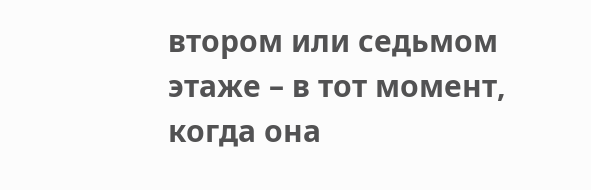втором или седьмом этаже – в тот момент, когда она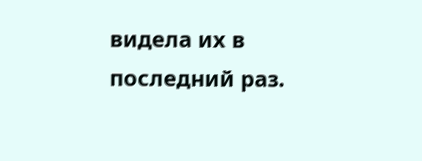видела их в последний раз.